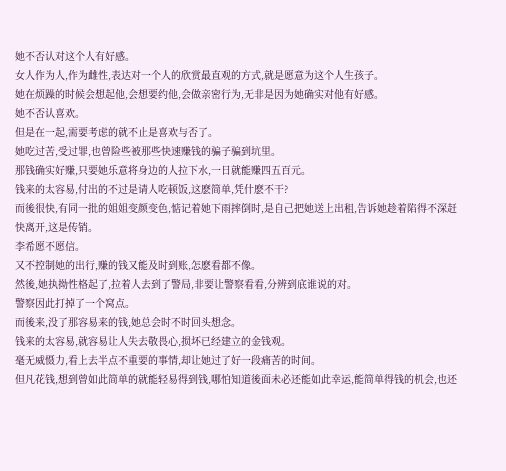她不否认对这个人有好感。
女人作为人,作为雌性,表达对一个人的欣赏最直观的方式,就是愿意为这个人生孩子。
她在烦躁的时候会想起他,会想要约他,会做亲密行为,无非是因为她确实对他有好感。
她不否认喜欢。
但是在一起,需要考虑的就不止是喜欢与否了。
她吃过苦,受过罪,也曾险些被那些快速赚钱的骗子骗到坑里。
那钱确实好赚,只要她乐意将身边的人拉下水,一日就能赚四五百元。
钱来的太容易,付出的不过是请人吃顿饭,这麽简单,凭什麽不干?
而後很快,有同一批的姐姐变颜变色,惦记着她下雨摔倒时,是自己把她送上出租,告诉她趁着陷得不深赶快离开,这是传销。
李希愿不愿信。
又不控制她的出行,赚的钱又能及时到账,怎麽看都不像。
然後,她执拗性格起了,拉着人去到了警局,非要让警察看看,分辨到底谁说的对。
警察因此打掉了一个窝点。
而後来,没了那容易来的钱,她总会时不时回头想念。
钱来的太容易,就容易让人失去敬畏心,损坏已经建立的金钱观。
毫无威慑力,看上去半点不重要的事情,却让她过了好一段痛苦的时间。
但凡花钱,想到曾如此简单的就能轻易得到钱,哪怕知道後面未必还能如此幸运,能简单得钱的机会,也还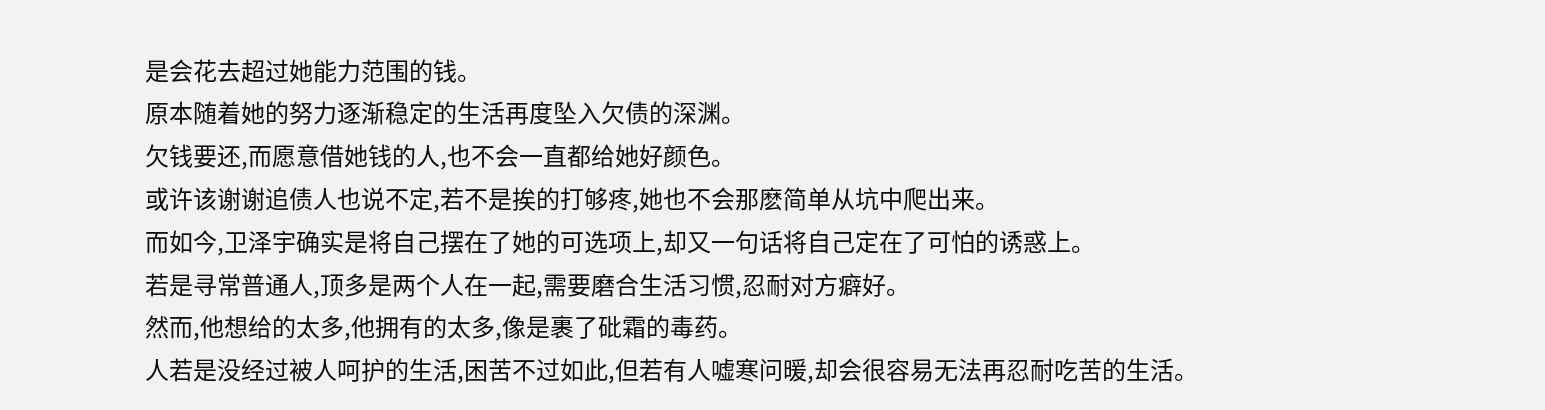是会花去超过她能力范围的钱。
原本随着她的努力逐渐稳定的生活再度坠入欠债的深渊。
欠钱要还,而愿意借她钱的人,也不会一直都给她好颜色。
或许该谢谢追债人也说不定,若不是挨的打够疼,她也不会那麽简单从坑中爬出来。
而如今,卫泽宇确实是将自己摆在了她的可选项上,却又一句话将自己定在了可怕的诱惑上。
若是寻常普通人,顶多是两个人在一起,需要磨合生活习惯,忍耐对方癖好。
然而,他想给的太多,他拥有的太多,像是裹了砒霜的毒药。
人若是没经过被人呵护的生活,困苦不过如此,但若有人嘘寒问暖,却会很容易无法再忍耐吃苦的生活。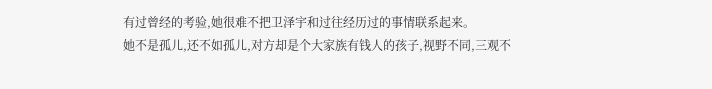有过曾经的考验,她很难不把卫泽宇和过往经历过的事情联系起来。
她不是孤儿,还不如孤儿,对方却是个大家族有钱人的孩子,视野不同,三观不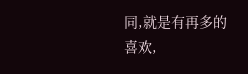同,就是有再多的喜欢,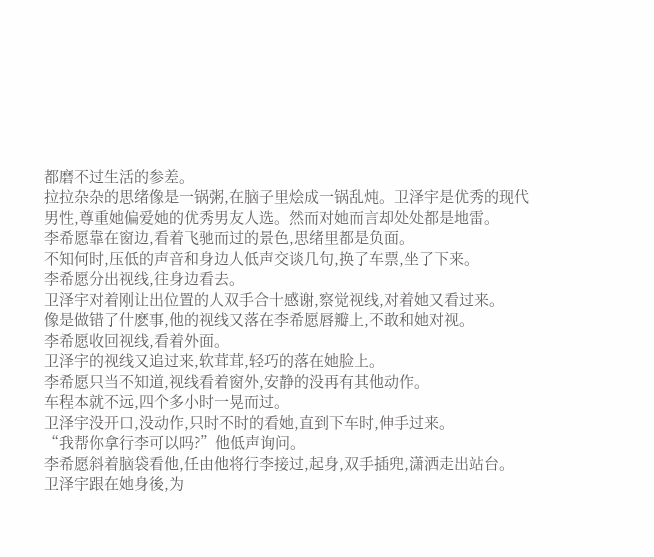都磨不过生活的参差。
拉拉杂杂的思绪像是一锅粥,在脑子里烩成一锅乱炖。卫泽宇是优秀的现代男性,尊重她偏爱她的优秀男友人选。然而对她而言却处处都是地雷。
李希愿靠在窗边,看着飞驰而过的景色,思绪里都是负面。
不知何时,压低的声音和身边人低声交谈几句,换了车票,坐了下来。
李希愿分出视线,往身边看去。
卫泽宇对着刚让出位置的人双手合十感谢,察觉视线,对着她又看过来。
像是做错了什麽事,他的视线又落在李希愿唇瓣上,不敢和她对视。
李希愿收回视线,看着外面。
卫泽宇的视线又追过来,软茸茸,轻巧的落在她脸上。
李希愿只当不知道,视线看着窗外,安静的没再有其他动作。
车程本就不远,四个多小时一晃而过。
卫泽宇没开口,没动作,只时不时的看她,直到下车时,伸手过来。
“我帮你拿行李可以吗?”他低声询问。
李希愿斜着脑袋看他,任由他将行李接过,起身,双手插兜,潇洒走出站台。
卫泽宇跟在她身後,为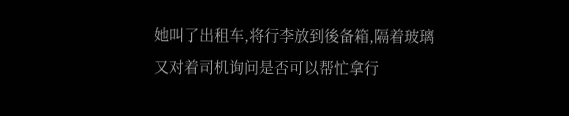她叫了出租车,将行李放到後备箱,隔着玻璃又对着司机询问是否可以帮忙拿行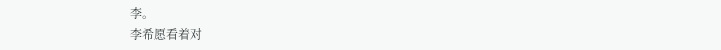李。
李希愿看着对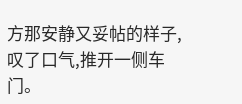方那安静又妥帖的样子,叹了口气,推开一侧车门。